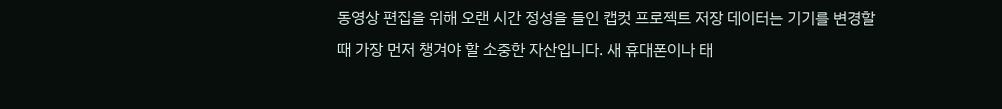동영상 편집을 위해 오랜 시간 정성을 들인 캡컷 프로젝트 저장 데이터는 기기를 변경할 때 가장 먼저 챙겨야 할 소중한 자산입니다. 새 휴대폰이나 태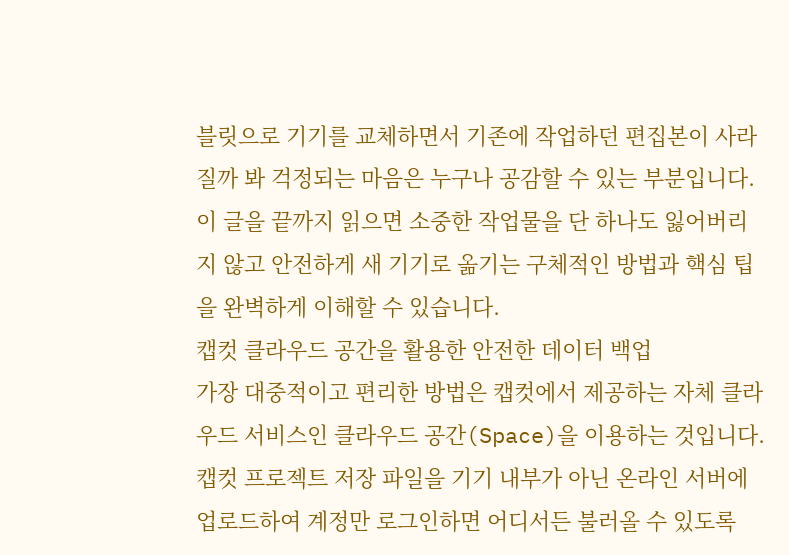블릿으로 기기를 교체하면서 기존에 작업하던 편집본이 사라질까 봐 걱정되는 마음은 누구나 공감할 수 있는 부분입니다. 이 글을 끝까지 읽으면 소중한 작업물을 단 하나도 잃어버리지 않고 안전하게 새 기기로 옮기는 구체적인 방법과 핵심 팁을 완벽하게 이해할 수 있습니다.
캡컷 클라우드 공간을 활용한 안전한 데이터 백업
가장 대중적이고 편리한 방법은 캡컷에서 제공하는 자체 클라우드 서비스인 클라우드 공간(Space)을 이용하는 것입니다. 캡컷 프로젝트 저장 파일을 기기 내부가 아닌 온라인 서버에 업로드하여 계정만 로그인하면 어디서든 불러올 수 있도록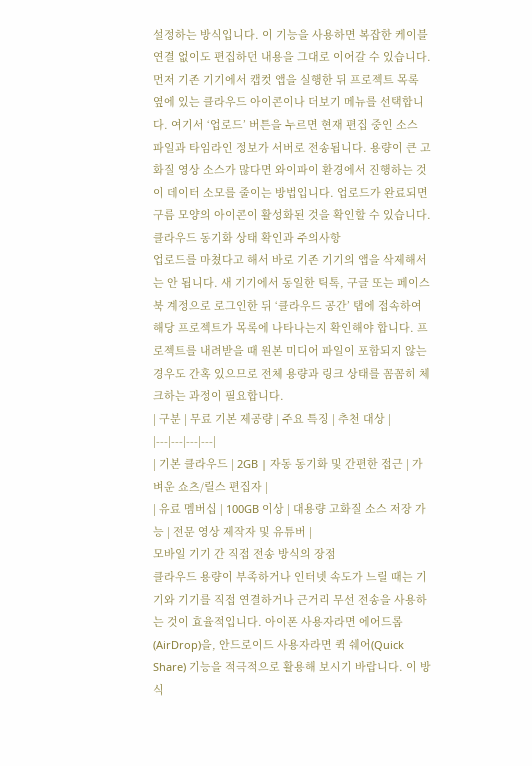설정하는 방식입니다. 이 기능을 사용하면 복잡한 케이블 연결 없이도 편집하던 내용을 그대로 이어갈 수 있습니다.
먼저 기존 기기에서 캡컷 앱을 실행한 뒤 프로젝트 목록 옆에 있는 클라우드 아이콘이나 더보기 메뉴를 선택합니다. 여기서 ‘업로드’ 버튼을 누르면 현재 편집 중인 소스 파일과 타임라인 정보가 서버로 전송됩니다. 용량이 큰 고화질 영상 소스가 많다면 와이파이 환경에서 진행하는 것이 데이터 소모를 줄이는 방법입니다. 업로드가 완료되면 구름 모양의 아이콘이 활성화된 것을 확인할 수 있습니다.
클라우드 동기화 상태 확인과 주의사항
업로드를 마쳤다고 해서 바로 기존 기기의 앱을 삭제해서는 안 됩니다. 새 기기에서 동일한 틱톡, 구글 또는 페이스북 계정으로 로그인한 뒤 ‘클라우드 공간’ 탭에 접속하여 해당 프로젝트가 목록에 나타나는지 확인해야 합니다. 프로젝트를 내려받을 때 원본 미디어 파일이 포함되지 않는 경우도 간혹 있으므로 전체 용량과 링크 상태를 꼼꼼히 체크하는 과정이 필요합니다.
| 구분 | 무료 기본 제공량 | 주요 특징 | 추천 대상 |
|---|---|---|---|
| 기본 클라우드 | 2GB | 자동 동기화 및 간편한 접근 | 가벼운 쇼츠/릴스 편집자 |
| 유료 멤버십 | 100GB 이상 | 대용량 고화질 소스 저장 가능 | 전문 영상 제작자 및 유튜버 |
모바일 기기 간 직접 전송 방식의 장점
클라우드 용량이 부족하거나 인터넷 속도가 느릴 때는 기기와 기기를 직접 연결하거나 근거리 무선 전송을 사용하는 것이 효율적입니다. 아이폰 사용자라면 에어드롭(AirDrop)을, 안드로이드 사용자라면 퀵 쉐어(Quick Share) 기능을 적극적으로 활용해 보시기 바랍니다. 이 방식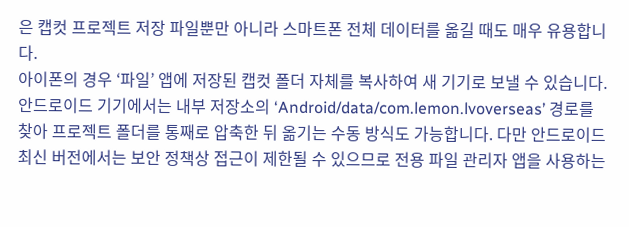은 캡컷 프로젝트 저장 파일뿐만 아니라 스마트폰 전체 데이터를 옮길 때도 매우 유용합니다.
아이폰의 경우 ‘파일’ 앱에 저장된 캡컷 폴더 자체를 복사하여 새 기기로 보낼 수 있습니다. 안드로이드 기기에서는 내부 저장소의 ‘Android/data/com.lemon.lvoverseas’ 경로를 찾아 프로젝트 폴더를 통째로 압축한 뒤 옮기는 수동 방식도 가능합니다. 다만 안드로이드 최신 버전에서는 보안 정책상 접근이 제한될 수 있으므로 전용 파일 관리자 앱을 사용하는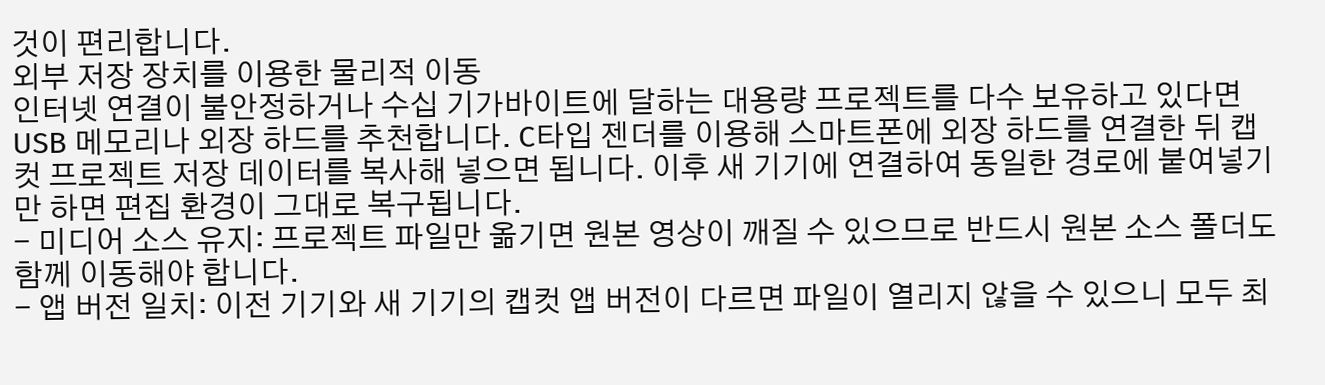것이 편리합니다.
외부 저장 장치를 이용한 물리적 이동
인터넷 연결이 불안정하거나 수십 기가바이트에 달하는 대용량 프로젝트를 다수 보유하고 있다면 USB 메모리나 외장 하드를 추천합니다. C타입 젠더를 이용해 스마트폰에 외장 하드를 연결한 뒤 캡컷 프로젝트 저장 데이터를 복사해 넣으면 됩니다. 이후 새 기기에 연결하여 동일한 경로에 붙여넣기만 하면 편집 환경이 그대로 복구됩니다.
- 미디어 소스 유지: 프로젝트 파일만 옮기면 원본 영상이 깨질 수 있으므로 반드시 원본 소스 폴더도 함께 이동해야 합니다.
- 앱 버전 일치: 이전 기기와 새 기기의 캡컷 앱 버전이 다르면 파일이 열리지 않을 수 있으니 모두 최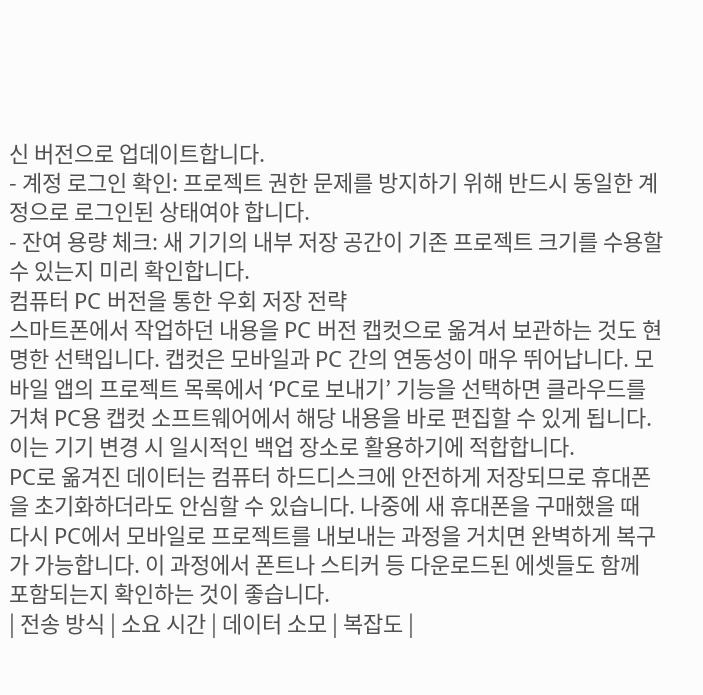신 버전으로 업데이트합니다.
- 계정 로그인 확인: 프로젝트 권한 문제를 방지하기 위해 반드시 동일한 계정으로 로그인된 상태여야 합니다.
- 잔여 용량 체크: 새 기기의 내부 저장 공간이 기존 프로젝트 크기를 수용할 수 있는지 미리 확인합니다.
컴퓨터 PC 버전을 통한 우회 저장 전략
스마트폰에서 작업하던 내용을 PC 버전 캡컷으로 옮겨서 보관하는 것도 현명한 선택입니다. 캡컷은 모바일과 PC 간의 연동성이 매우 뛰어납니다. 모바일 앱의 프로젝트 목록에서 ‘PC로 보내기’ 기능을 선택하면 클라우드를 거쳐 PC용 캡컷 소프트웨어에서 해당 내용을 바로 편집할 수 있게 됩니다. 이는 기기 변경 시 일시적인 백업 장소로 활용하기에 적합합니다.
PC로 옮겨진 데이터는 컴퓨터 하드디스크에 안전하게 저장되므로 휴대폰을 초기화하더라도 안심할 수 있습니다. 나중에 새 휴대폰을 구매했을 때 다시 PC에서 모바일로 프로젝트를 내보내는 과정을 거치면 완벽하게 복구가 가능합니다. 이 과정에서 폰트나 스티커 등 다운로드된 에셋들도 함께 포함되는지 확인하는 것이 좋습니다.
| 전송 방식 | 소요 시간 | 데이터 소모 | 복잡도 |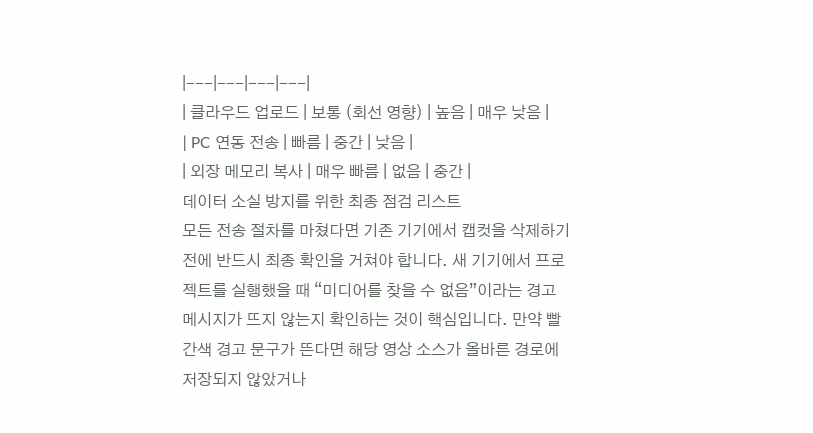|---|---|---|---|
| 클라우드 업로드 | 보통 (회선 영향) | 높음 | 매우 낮음 |
| PC 연동 전송 | 빠름 | 중간 | 낮음 |
| 외장 메모리 복사 | 매우 빠름 | 없음 | 중간 |
데이터 소실 방지를 위한 최종 점검 리스트
모든 전송 절차를 마쳤다면 기존 기기에서 캡컷을 삭제하기 전에 반드시 최종 확인을 거쳐야 합니다. 새 기기에서 프로젝트를 실행했을 때 “미디어를 찾을 수 없음”이라는 경고 메시지가 뜨지 않는지 확인하는 것이 핵심입니다. 만약 빨간색 경고 문구가 뜬다면 해당 영상 소스가 올바른 경로에 저장되지 않았거나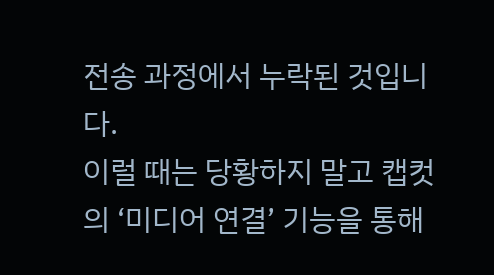전송 과정에서 누락된 것입니다.
이럴 때는 당황하지 말고 캡컷의 ‘미디어 연결’ 기능을 통해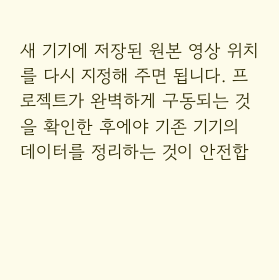새 기기에 저장된 원본 영상 위치를 다시 지정해 주면 됩니다. 프로젝트가 완벽하게 구동되는 것을 확인한 후에야 기존 기기의 데이터를 정리하는 것이 안전합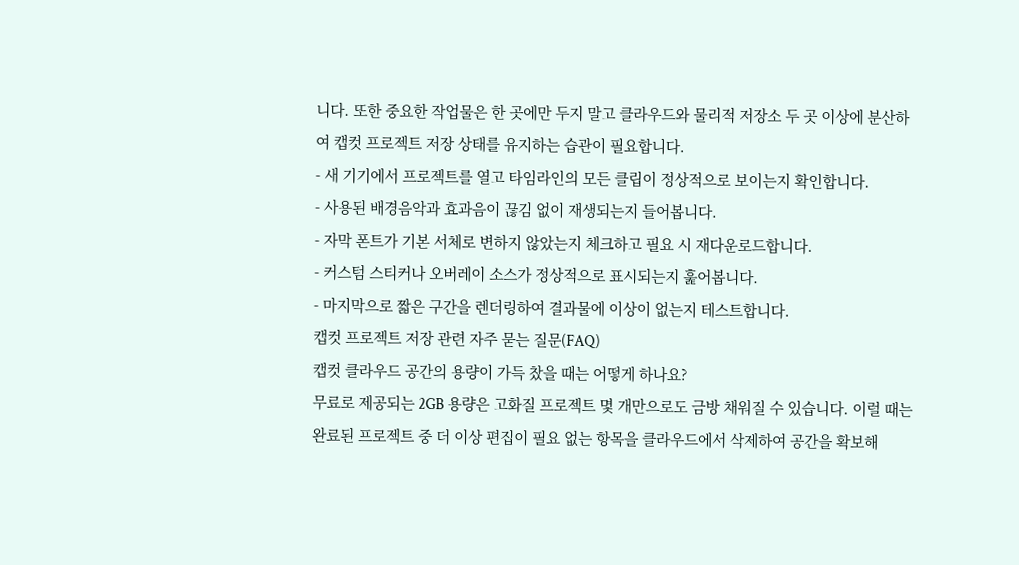니다. 또한 중요한 작업물은 한 곳에만 두지 말고 클라우드와 물리적 저장소 두 곳 이상에 분산하여 캡컷 프로젝트 저장 상태를 유지하는 습관이 필요합니다.
- 새 기기에서 프로젝트를 열고 타임라인의 모든 클립이 정상적으로 보이는지 확인합니다.
- 사용된 배경음악과 효과음이 끊김 없이 재생되는지 들어봅니다.
- 자막 폰트가 기본 서체로 변하지 않았는지 체크하고 필요 시 재다운로드합니다.
- 커스텀 스티커나 오버레이 소스가 정상적으로 표시되는지 훑어봅니다.
- 마지막으로 짧은 구간을 렌더링하여 결과물에 이상이 없는지 테스트합니다.
캡컷 프로젝트 저장 관련 자주 묻는 질문(FAQ)
캡컷 클라우드 공간의 용량이 가득 찼을 때는 어떻게 하나요?
무료로 제공되는 2GB 용량은 고화질 프로젝트 몇 개만으로도 금방 채워질 수 있습니다. 이럴 때는 완료된 프로젝트 중 더 이상 편집이 필요 없는 항목을 클라우드에서 삭제하여 공간을 확보해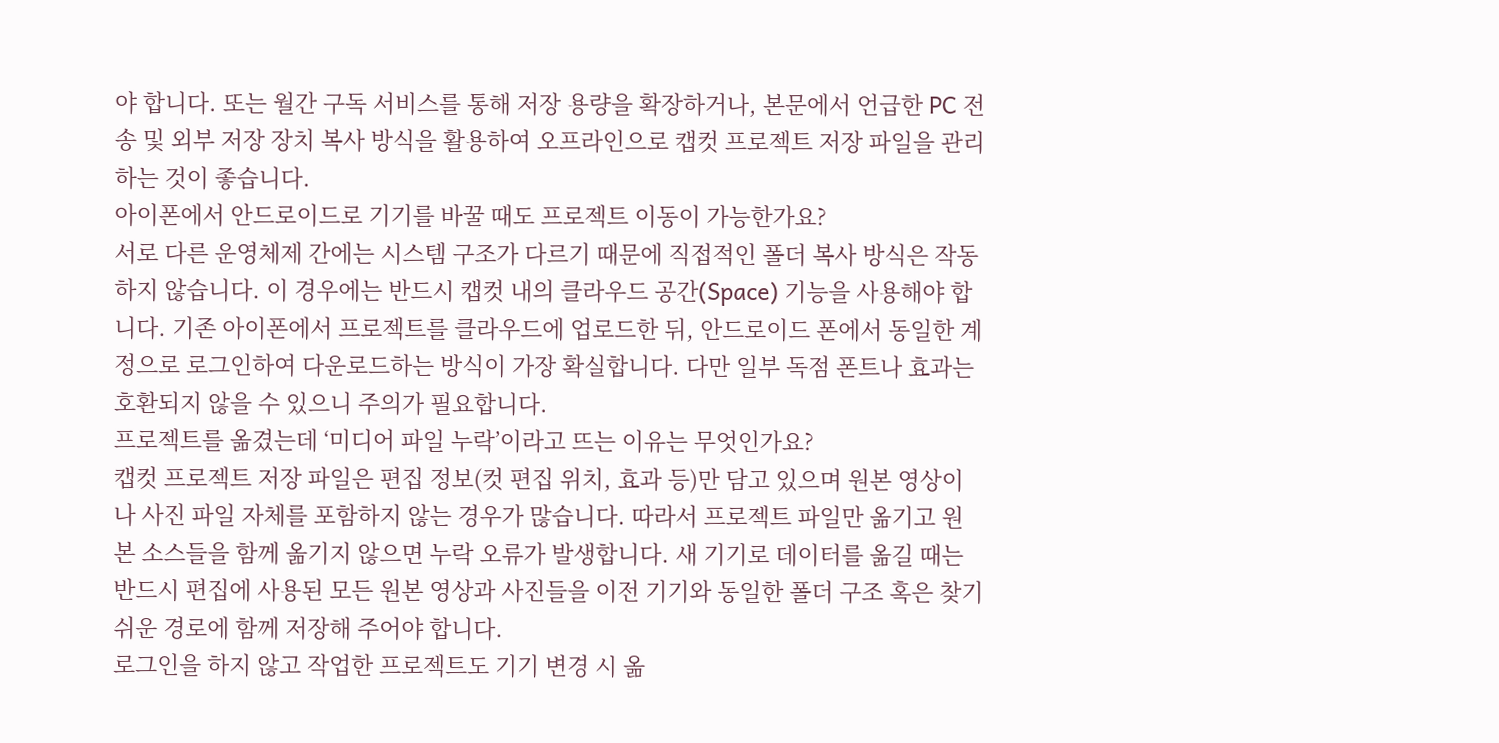야 합니다. 또는 월간 구독 서비스를 통해 저장 용량을 확장하거나, 본문에서 언급한 PC 전송 및 외부 저장 장치 복사 방식을 활용하여 오프라인으로 캡컷 프로젝트 저장 파일을 관리하는 것이 좋습니다.
아이폰에서 안드로이드로 기기를 바꿀 때도 프로젝트 이동이 가능한가요?
서로 다른 운영체제 간에는 시스템 구조가 다르기 때문에 직접적인 폴더 복사 방식은 작동하지 않습니다. 이 경우에는 반드시 캡컷 내의 클라우드 공간(Space) 기능을 사용해야 합니다. 기존 아이폰에서 프로젝트를 클라우드에 업로드한 뒤, 안드로이드 폰에서 동일한 계정으로 로그인하여 다운로드하는 방식이 가장 확실합니다. 다만 일부 독점 폰트나 효과는 호환되지 않을 수 있으니 주의가 필요합니다.
프로젝트를 옮겼는데 ‘미디어 파일 누락’이라고 뜨는 이유는 무엇인가요?
캡컷 프로젝트 저장 파일은 편집 정보(컷 편집 위치, 효과 등)만 담고 있으며 원본 영상이나 사진 파일 자체를 포함하지 않는 경우가 많습니다. 따라서 프로젝트 파일만 옮기고 원본 소스들을 함께 옮기지 않으면 누락 오류가 발생합니다. 새 기기로 데이터를 옮길 때는 반드시 편집에 사용된 모든 원본 영상과 사진들을 이전 기기와 동일한 폴더 구조 혹은 찾기 쉬운 경로에 함께 저장해 주어야 합니다.
로그인을 하지 않고 작업한 프로젝트도 기기 변경 시 옮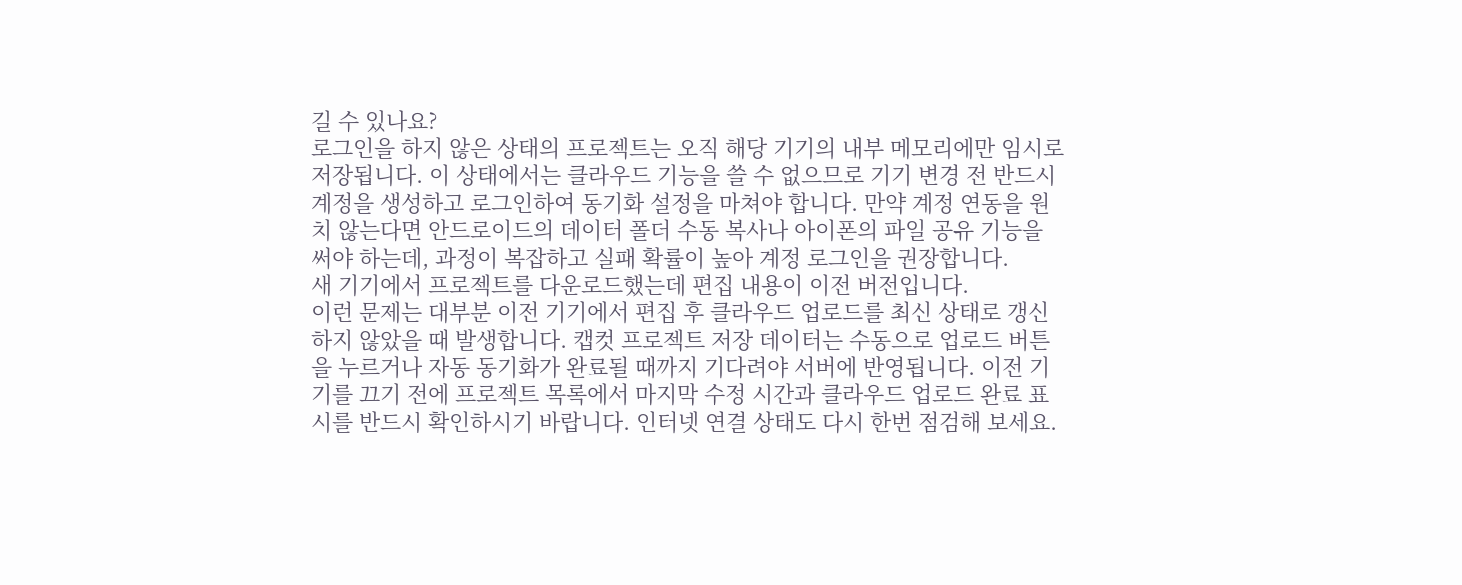길 수 있나요?
로그인을 하지 않은 상태의 프로젝트는 오직 해당 기기의 내부 메모리에만 임시로 저장됩니다. 이 상태에서는 클라우드 기능을 쓸 수 없으므로 기기 변경 전 반드시 계정을 생성하고 로그인하여 동기화 설정을 마쳐야 합니다. 만약 계정 연동을 원치 않는다면 안드로이드의 데이터 폴더 수동 복사나 아이폰의 파일 공유 기능을 써야 하는데, 과정이 복잡하고 실패 확률이 높아 계정 로그인을 권장합니다.
새 기기에서 프로젝트를 다운로드했는데 편집 내용이 이전 버전입니다.
이런 문제는 대부분 이전 기기에서 편집 후 클라우드 업로드를 최신 상태로 갱신하지 않았을 때 발생합니다. 캡컷 프로젝트 저장 데이터는 수동으로 업로드 버튼을 누르거나 자동 동기화가 완료될 때까지 기다려야 서버에 반영됩니다. 이전 기기를 끄기 전에 프로젝트 목록에서 마지막 수정 시간과 클라우드 업로드 완료 표시를 반드시 확인하시기 바랍니다. 인터넷 연결 상태도 다시 한번 점검해 보세요.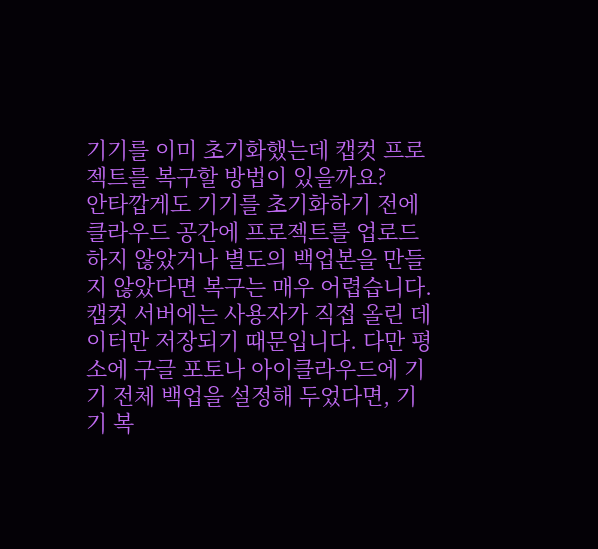기기를 이미 초기화했는데 캡컷 프로젝트를 복구할 방법이 있을까요?
안타깝게도 기기를 초기화하기 전에 클라우드 공간에 프로젝트를 업로드하지 않았거나 별도의 백업본을 만들지 않았다면 복구는 매우 어렵습니다. 캡컷 서버에는 사용자가 직접 올린 데이터만 저장되기 때문입니다. 다만 평소에 구글 포토나 아이클라우드에 기기 전체 백업을 설정해 두었다면, 기기 복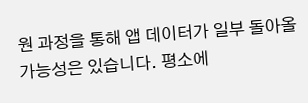원 과정을 통해 앱 데이터가 일부 돌아올 가능성은 있습니다. 평소에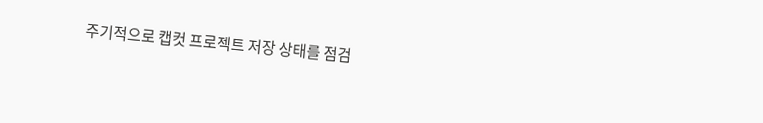주기적으로 캡컷 프로젝트 저장 상태를 점검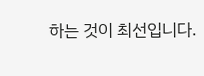하는 것이 최선입니다.